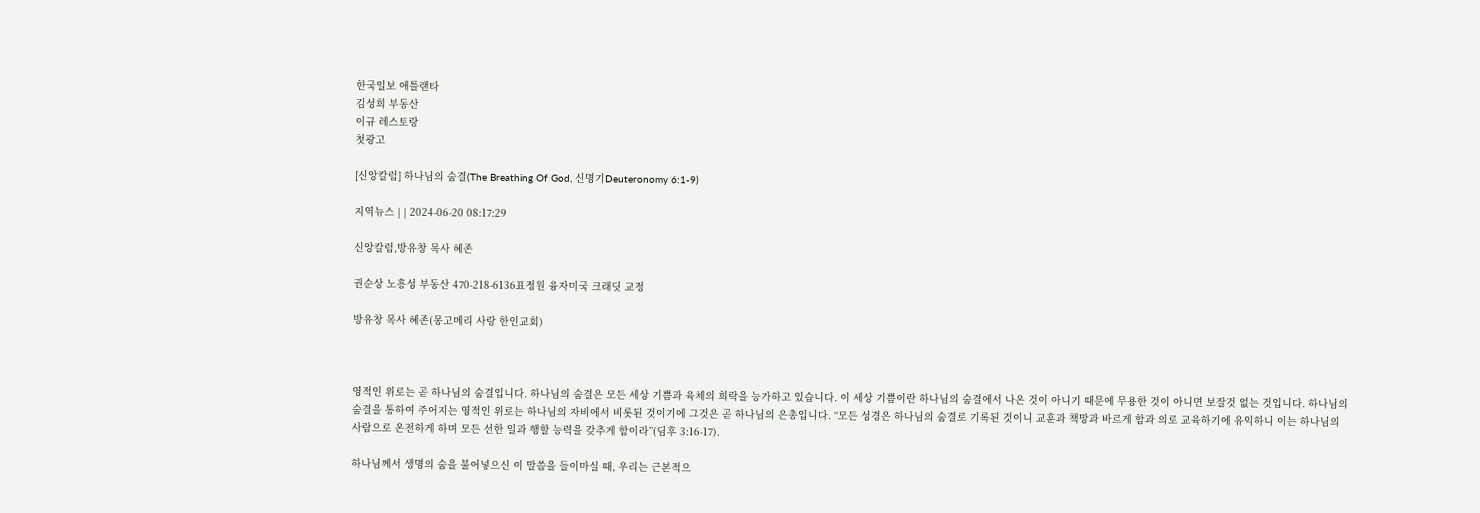한국일보 애틀랜타
김성희 부동산
이규 레스토랑
첫광고

[신앙칼럼] 하나님의 숨결(The Breathing Of God, 신명기Deuteronomy 6:1-9)

지역뉴스 | | 2024-06-20 08:17:29

신앙칼럼,방유창 목사 혜존

권순상 노흥성 부동산 470-218-6136표정원 융자미국 크래딧 교정

방유창 목사 혜존(몽고메리 사랑 한인교회)



영적인 위로는 곧 하나님의 숨결입니다. 하나님의 숨결은 모든 세상 기쁨과 육체의 희락을 능가하고 있습니다. 이 세상 기쁨이란 하나님의 숨결에서 나온 것이 아니기 때문에 무용한 것이 아니면 보잘것 없는 것입니다. 하나님의 숨결을 통하여 주어지는 영적인 위로는 하나님의 자비에서 비롯된 것이기에 그것은 곧 하나님의 은총입니다. “모든 성경은 하나님의 숨결로 기록된 것이니 교훈과 책망과 바르게 함과 의로 교육하기에 유익하니 이는 하나님의 사람으로 온전하게 하며 모든 선한 일과 행할 능력을 갖추게 함이라”(딤후 3:16-17).

하나님께서 생명의 숨을 불어넣으신 이 말씀을 들이마실 때, 우리는 근본적으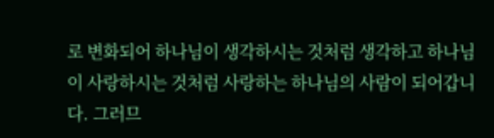로 변화되어 하나님이 생각하시는 것처럼 생각하고 하나님이 사랑하시는 것처럼 사랑하는 하나님의 사람이 되어갑니다. 그러므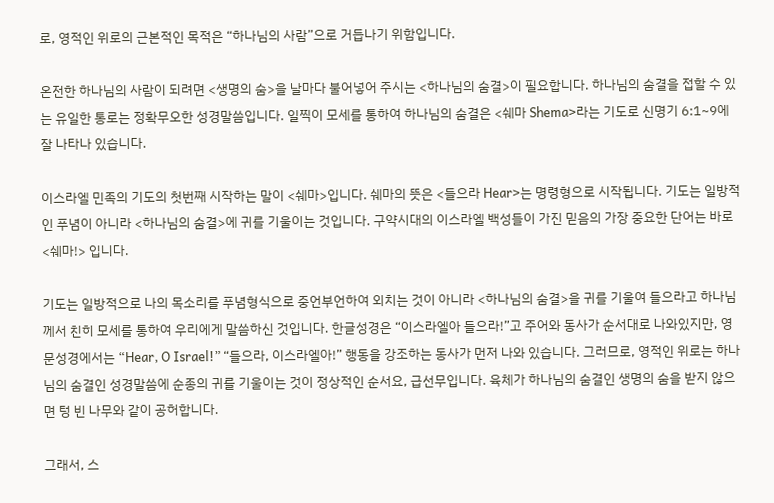로, 영적인 위로의 근본적인 목적은 “하나님의 사람”으로 거듭나기 위함입니다.

온전한 하나님의 사람이 되려면 <생명의 숨>을 날마다 불어넣어 주시는 <하나님의 숨결>이 필요합니다. 하나님의 숨결을 접할 수 있는 유일한 통로는 정확무오한 성경말씀입니다. 일찍이 모세를 통하여 하나님의 숨결은 <쉐마 Shema>라는 기도로 신명기 6:1~9에 잘 나타나 있습니다.

이스라엘 민족의 기도의 첫번째 시작하는 말이 <쉐마>입니다. 쉐마의 뜻은 <들으라 Hear>는 명령형으로 시작됩니다. 기도는 일방적인 푸념이 아니라 <하나님의 숨결>에 귀를 기울이는 것입니다. 구약시대의 이스라엘 백성들이 가진 믿음의 가장 중요한 단어는 바로 <쉐마!> 입니다.

기도는 일방적으로 나의 목소리를 푸념형식으로 중언부언하여 외치는 것이 아니라 <하나님의 숨결>을 귀를 기울여 들으라고 하나님께서 친히 모세를 통하여 우리에게 말씀하신 것입니다. 한글성경은 “이스라엘아 들으라!”고 주어와 동사가 순서대로 나와있지만, 영문성경에서는 “Hear, O Israel!” “들으라, 이스라엘아!” 행동을 강조하는 동사가 먼저 나와 있습니다. 그러므로, 영적인 위로는 하나님의 숨결인 성경말씀에 순종의 귀를 기울이는 것이 정상적인 순서요, 급선무입니다. 육체가 하나님의 숨결인 생명의 숨을 받지 않으면 텅 빈 나무와 같이 공허합니다.

그래서, 스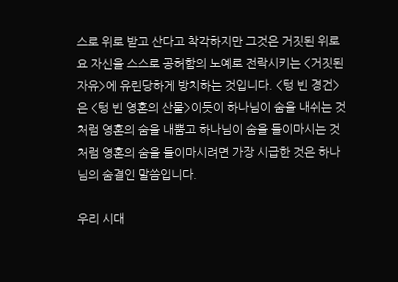스로 위로 받고 산다고 착각하지만 그것은 거짓된 위로요 자신을 스스로 공허함의 노예로 전락시키는 <거짓된 자유>에 유린당하게 방치하는 것입니다. <텅 빈 경건>은 <텅 빈 영혼의 산물>이듯이 하나님이 숨을 내쉬는 것처럼 영혼의 숨을 내뿜고 하나님이 숨을 들이마시는 것처럼 영혼의 숨을 들이마시려면 가장 시급한 것은 하나님의 숨결인 말씀입니다.

우리 시대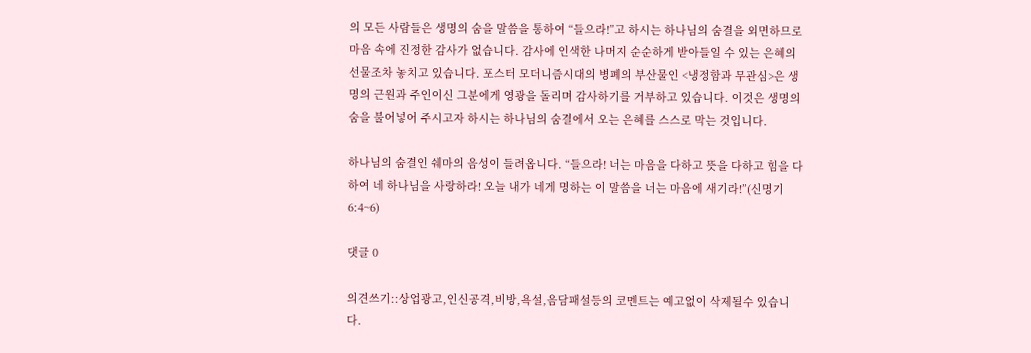의 모든 사람들은 생명의 숨을 말씀을 통하여 “들으라!”고 하시는 하나님의 숨결을 외면하므로 마음 속에 진정한 감사가 없습니다. 감사에 인색한 나머지 순순하게 받아들일 수 있는 은혜의 선물조차 놓치고 있습니다. 포스터 모더니즘시대의 병폐의 부산물인 <냉정함과 무관심>은 생명의 근원과 주인이신 그분에게 영광을 돌리며 감사하기를 거부하고 있습니다. 이것은 생명의 숨을 불어넣어 주시고자 하시는 하나님의 숨결에서 오는 은혜를 스스로 막는 것입니다.

하나님의 숨결인 쉐마의 음성이 들려옵니다. “들으라! 너는 마음을 다하고 뜻을 다하고 힘을 다하여 네 하나님을 사랑하라! 오늘 내가 네게 명하는 이 말씀을 너는 마음에 새기라!”(신명기 6:4~6)

댓글 0

의견쓰기::상업광고,인신공격,비방,욕설,음담패설등의 코멘트는 예고없이 삭제될수 있습니다.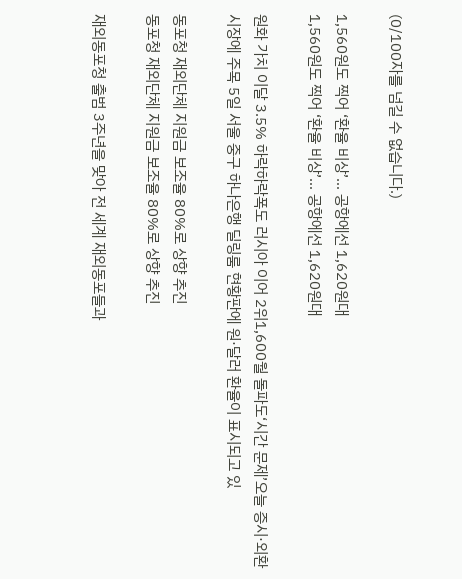(0/100자를 넘길 수 없습니다.)

1,560원도 찍어 ‘환율 비상’… 공항에선 1,620원대
1,560원도 찍어 ‘환율 비상’… 공항에선 1,620원대

원화 가치 이달 3.5% 하락하락폭도 러시아 이어 2위1,600월 돌파도‘시간 문제’오늘 증시·외환시장에 주목 5일 서울 중구 하나은행 딜링룸 현황판에 원·달러 환율이 표시되고 있

동포청 재외단체 지원금 보조율 80%로 상향 추진
동포청 재외단체 지원금 보조율 80%로 상향 추진

재외동포청 출범 3주년을 맞아 전 세계 재외동포들과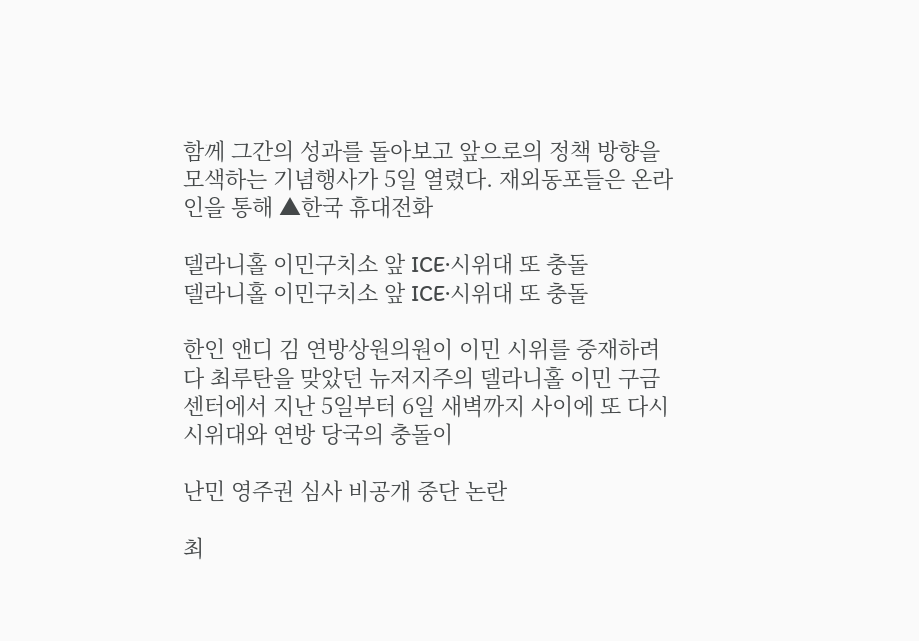함께 그간의 성과를 돌아보고 앞으로의 정책 방향을 모색하는 기념행사가 5일 열렸다. 재외동포들은 온라인을 통해 ▲한국 휴대전화

델라니홀 이민구치소 앞 ICE·시위대 또 충돌
델라니홀 이민구치소 앞 ICE·시위대 또 충돌

한인 앤디 김 연방상원의원이 이민 시위를 중재하려다 최루탄을 맞았던 뉴저지주의 델라니홀 이민 구금센터에서 지난 5일부터 6일 새벽까지 사이에 또 다시 시위대와 연방 당국의 충돌이

난민 영주권 심사 비공개 중단 논란

최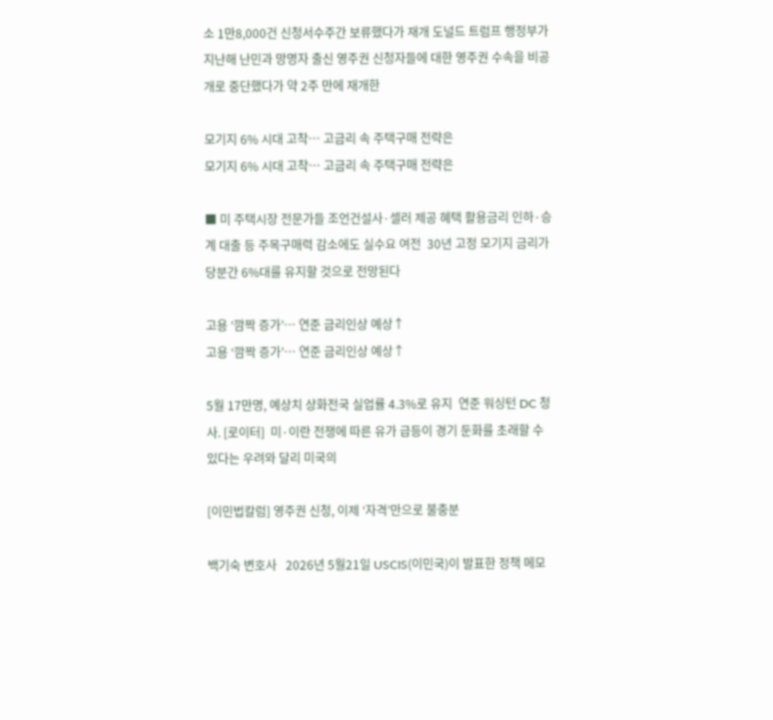소 1만8,000건 신청서수주간 보류했다가 재개 도널드 트럼프 행정부가 지난해 난민과 망명자 출신 영주권 신청자들에 대한 영주권 수속을 비공개로 중단했다가 약 2주 만에 재개한

모기지 6% 시대 고착… 고금리 속 주택구매 전략은
모기지 6% 시대 고착… 고금리 속 주택구매 전략은

■ 미 주택시장 전문가들 조언건설사·셀러 제공 혜택 활용금리 인하·승계 대출 등 주목구매력 감소에도 실수요 여전  30년 고정 모기지 금리가 당분간 6%대를 유지할 것으로 전망된다

고용 ‘깜짝 증가’… 연준 금리인상 예상↑
고용 ‘깜짝 증가’… 연준 금리인상 예상↑

5월 17만명, 예상치 상화전국 실업률 4.3%로 유지  연준 워싱턴 DC 청사. [로이터]  미·이란 전쟁에 따른 유가 급등이 경기 둔화를 초래할 수 있다는 우려와 달리 미국의

[이민법칼럼] 영주권 신청, 이제 ‘자격’만으로 불충분

백기숙 변호사   2026년 5월21일 USCIS(이민국)이 발표한 정책 메모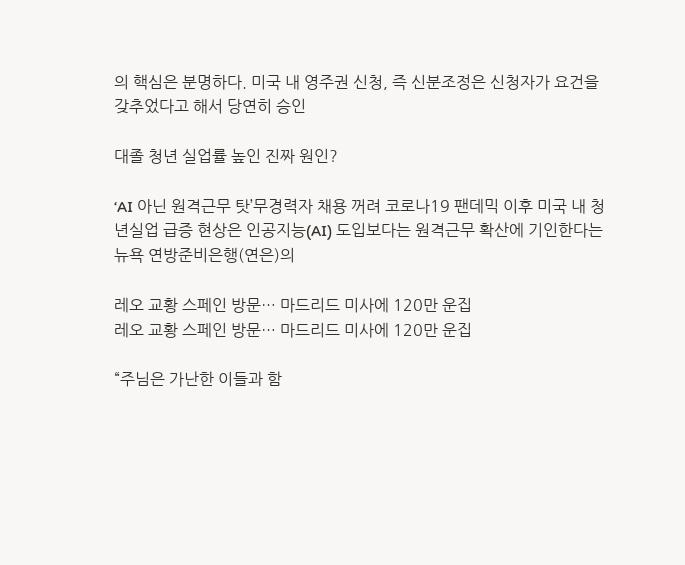의 핵심은 분명하다. 미국 내 영주권 신청, 즉 신분조정은 신청자가 요건을 갖추었다고 해서 당연히 승인

대졸 청년 실업률 높인 진짜 원인?

‘AI 아닌 원격근무 탓’무경력자 채용 꺼려 코로나19 팬데믹 이후 미국 내 청년실업 급증 현상은 인공지능(AI) 도입보다는 원격근무 확산에 기인한다는 뉴욕 연방준비은행(연은)의

레오 교황 스페인 방문… 마드리드 미사에 120만 운집
레오 교황 스페인 방문… 마드리드 미사에 120만 운집

“주님은 가난한 이들과 함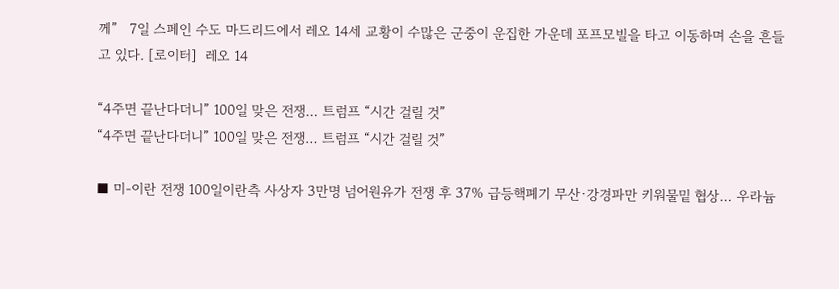께”   7일 스페인 수도 마드리드에서 레오 14세 교황이 수많은 군중이 운집한 가운데 포프모빌을 타고 이동하며 손을 흔들고 있다. [로이터]  레오 14

“4주면 끝난다더니” 100일 맞은 전쟁… 트럼프 “시간 걸릴 것”
“4주면 끝난다더니” 100일 맞은 전쟁… 트럼프 “시간 걸릴 것”

■ 미-이란 전쟁 100일이란측 사상자 3만명 넘어원유가 전쟁 후 37% 급등핵폐기 무산·강경파만 키워물밑 협상… 우라늄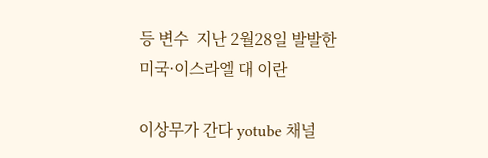등 변수  지난 2월28일 발발한 미국·이스라엘 대 이란

이상무가 간다 yotube 채널